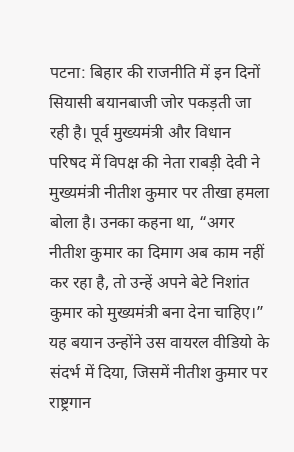पटना: बिहार की राजनीति में इन दिनों सियासी बयानबाजी जोर पकड़ती जा रही है। पूर्व मुख्यमंत्री और विधान परिषद में विपक्ष की नेता राबड़ी देवी ने मुख्यमंत्री नीतीश कुमार पर तीखा हमला बोला है। उनका कहना था, “अगर नीतीश कुमार का दिमाग अब काम नहीं कर रहा है, तो उन्हें अपने बेटे निशांत कुमार को मुख्यमंत्री बना देना चाहिए।” यह बयान उन्होंने उस वायरल वीडियो के संदर्भ में दिया, जिसमें नीतीश कुमार पर राष्ट्रगान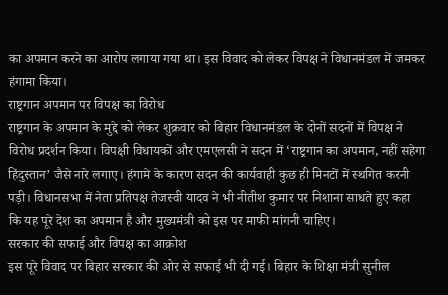का अपमान करने का आरोप लगाया गया था। इस विवाद को लेकर विपक्ष ने विधानमंडल में जमकर हंगामा किया।
राष्ट्रगान अपमान पर विपक्ष का विरोध
राष्ट्रगान के अपमान के मुद्दे को लेकर शुक्रवार को बिहार विधानमंडल के दोनों सदनों में विपक्ष ने विरोध प्रदर्शन किया। विपक्षी विधायकों और एमएलसी ने सदन में ‘राष्ट्रगान का अपमान, नहीं सहेगा हिंदुस्तान’ जैसे नारे लगाए। हंगामे के कारण सदन की कार्यवाही कुछ ही मिनटों में स्थगित करनी पड़ी। विधानसभा में नेता प्रतिपक्ष तेजस्वी यादव ने भी नीतीश कुमार पर निशाना साधते हुए कहा कि यह पूरे देश का अपमान है और मुख्यमंत्री को इस पर माफी मांगनी चाहिए।
सरकार की सफाई और विपक्ष का आक्रोश
इस पूरे विवाद पर बिहार सरकार की ओर से सफाई भी दी गई। बिहार के शिक्षा मंत्री सुनील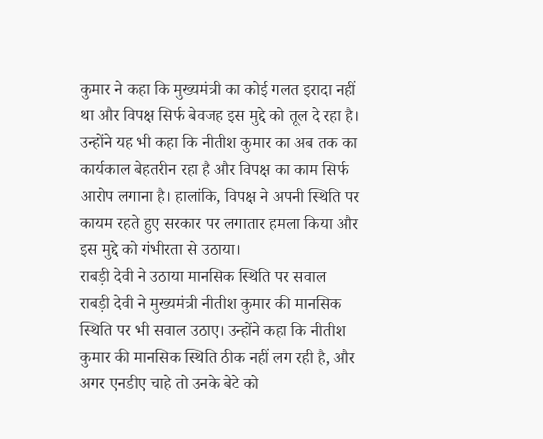कुमार ने कहा कि मुख्यमंत्री का कोई गलत इरादा नहीं था और विपक्ष सिर्फ बेवजह इस मुद्दे को तूल दे रहा है। उन्होंने यह भी कहा कि नीतीश कुमार का अब तक का कार्यकाल बेहतरीन रहा है और विपक्ष का काम सिर्फ आरोप लगाना है। हालांकि, विपक्ष ने अपनी स्थिति पर कायम रहते हुए सरकार पर लगातार हमला किया और इस मुद्दे को गंभीरता से उठाया।
राबड़ी देवी ने उठाया मानसिक स्थिति पर सवाल
राबड़ी देवी ने मुख्यमंत्री नीतीश कुमार की मानसिक स्थिति पर भी सवाल उठाए। उन्होंने कहा कि नीतीश कुमार की मानसिक स्थिति ठीक नहीं लग रही है, और अगर एनडीए चाहे तो उनके बेटे को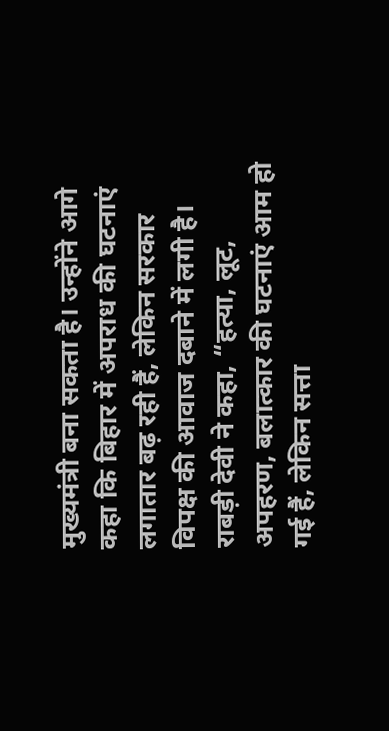मुख्यमंत्री बना सकता है। उन्होंने आगे कहा कि बिहार में अपराध की घटनाएं लगातार बढ़ रही हैं, लेकिन सरकार विपक्ष की आवाज दबाने में लगी है। राबड़ी देवी ने कहा, “हत्या, लूट, अपहरण, बलात्कार की घटनाएं आम हो गई हैं, लेकिन सत्ता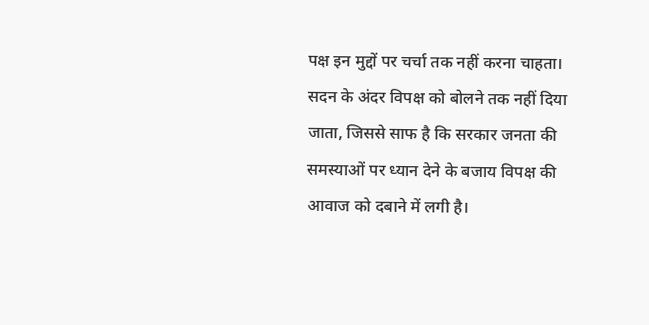पक्ष इन मुद्दों पर चर्चा तक नहीं करना चाहता। सदन के अंदर विपक्ष को बोलने तक नहीं दिया जाता, जिससे साफ है कि सरकार जनता की समस्याओं पर ध्यान देने के बजाय विपक्ष की आवाज को दबाने में लगी है।